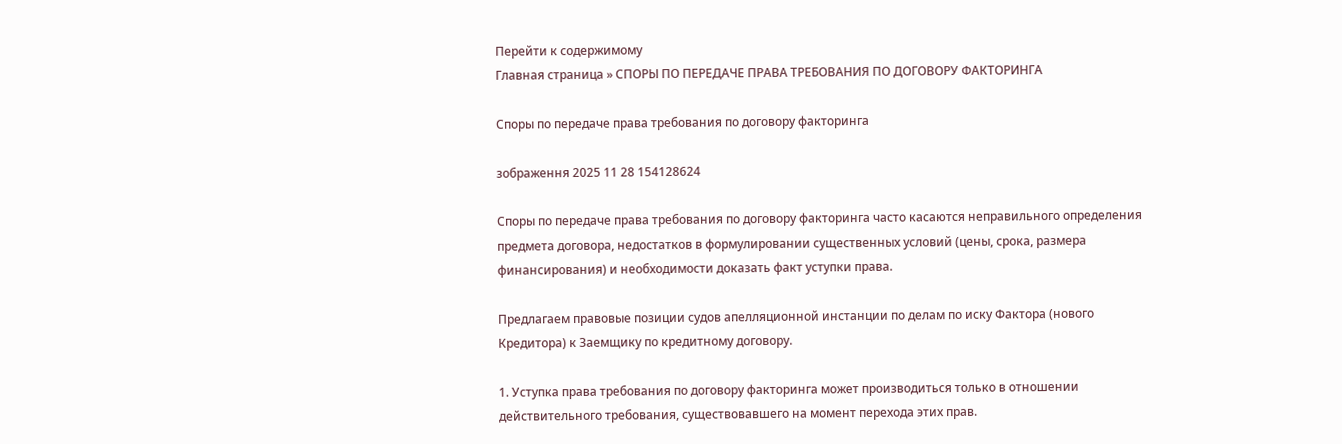Перейти к содержимому
Главная страница » СПОРЫ ПО ПЕРЕДАЧЕ ПРАВА ТРЕБОВАНИЯ ПО ДОГОВОРУ ФАКТОРИНГА

Споры по передаче права требования по договору факторинга

зображення 2025 11 28 154128624

Споры по передаче права требования по договору факторинга часто касаются неправильного определения предмета договора, недостатков в формулировании существенных условий (цены, срока, размера финансирования) и необходимости доказать факт уступки права.

Предлагаем правовые позиции судов апелляционной инстанции по делам по иску Фактора (нового Кредитора) к Заемщику по кредитному договору.

1. Уступка права требования по договору факторинга может производиться только в отношении действительного требования, существовавшего на момент перехода этих прав.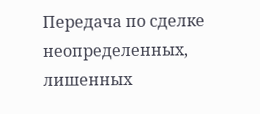Передача по сделке неопределенных, лишенных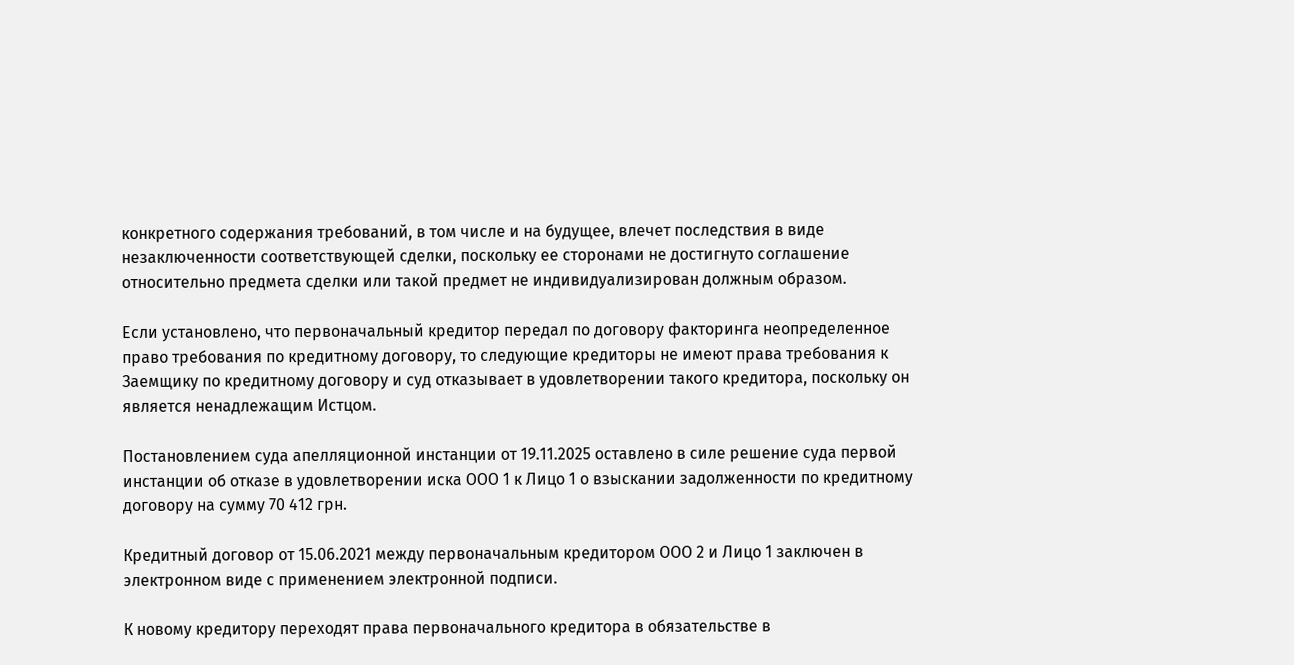конкретного содержания требований, в том числе и на будущее, влечет последствия в виде незаключенности соответствующей сделки, поскольку ее сторонами не достигнуто соглашение относительно предмета сделки или такой предмет не индивидуализирован должным образом.

Если установлено, что первоначальный кредитор передал по договору факторинга неопределенное право требования по кредитному договору, то следующие кредиторы не имеют права требования к Заемщику по кредитному договору и суд отказывает в удовлетворении такого кредитора, поскольку он является ненадлежащим Истцом.

Постановлением суда апелляционной инстанции от 19.11.2025 оставлено в силе решение суда первой инстанции об отказе в удовлетворении иска ООО 1 к Лицо 1 о взыскании задолженности по кредитному договору на сумму 70 412 грн.

Кредитный договор от 15.06.2021 между первоначальным кредитором ООО 2 и Лицо 1 заключен в электронном виде с применением электронной подписи.

К новому кредитору переходят права первоначального кредитора в обязательстве в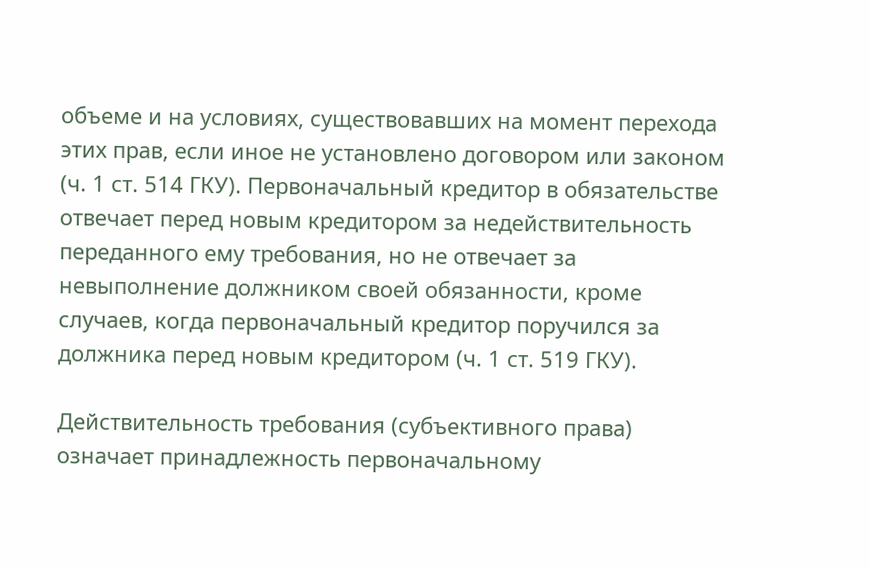объеме и на условиях, существовавших на момент перехода этих прав, если иное не установлено договором или законом (ч. 1 ст. 514 ГКУ). Первоначальный кредитор в обязательстве отвечает перед новым кредитором за недействительность переданного ему требования, но не отвечает за невыполнение должником своей обязанности, кроме случаев, когда первоначальный кредитор поручился за должника перед новым кредитором (ч. 1 ст. 519 ГКУ).

Действительность требования (субъективного права) означает принадлежность первоначальному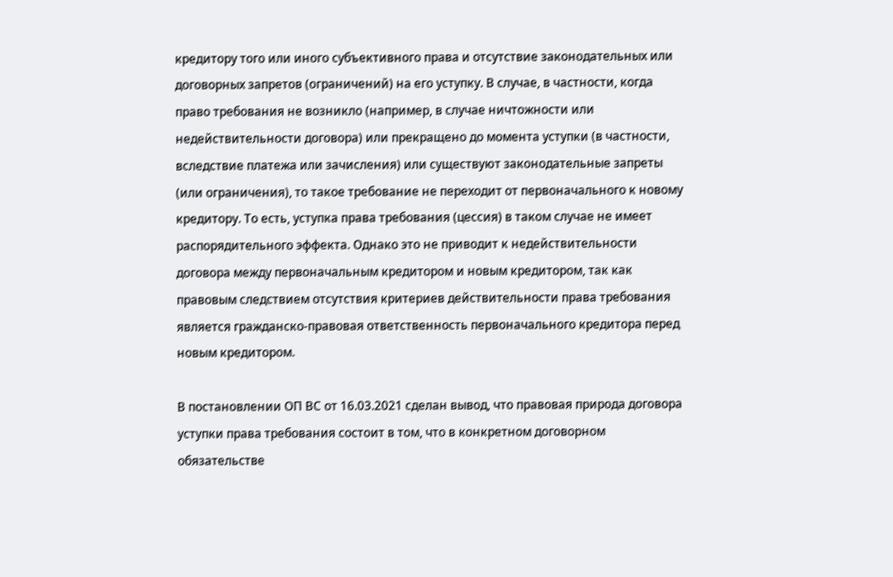кредитору того или иного субъективного права и отсутствие законодательных или договорных запретов (ограничений) на его уступку. В случае, в частности, когда право требования не возникло (например, в случае ничтожности или недействительности договора) или прекращено до момента уступки (в частности, вследствие платежа или зачисления) или существуют законодательные запреты (или ограничения), то такое требование не переходит от первоначального к новому кредитору. То есть, уступка права требования (цессия) в таком случае не имеет распорядительного эффекта. Однако это не приводит к недействительности договора между первоначальным кредитором и новым кредитором, так как правовым следствием отсутствия критериев действительности права требования является гражданско-правовая ответственность первоначального кредитора перед новым кредитором.

В постановлении ОП ВС от 16.03.2021 сделан вывод, что правовая природа договора уступки права требования состоит в том, что в конкретном договорном обязательстве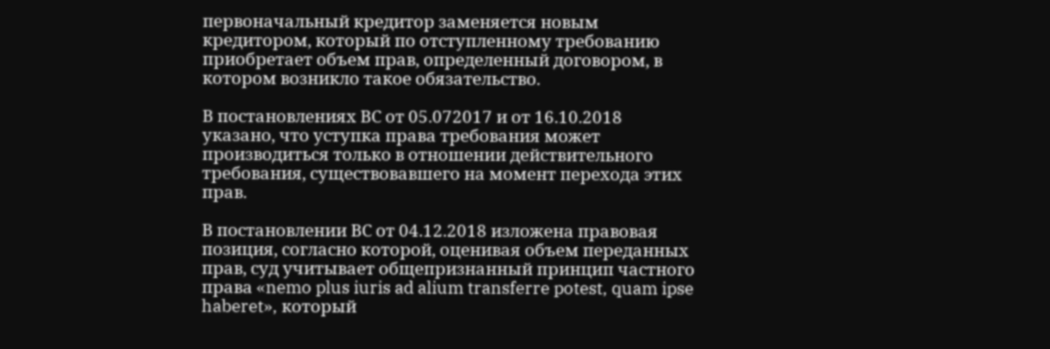первоначальный кредитор заменяется новым кредитором, который по отступленному требованию приобретает объем прав, определенный договором, в котором возникло такое обязательство.

В постановлениях ВС от 05.072017 и от 16.10.2018 указано, что уступка права требования может производиться только в отношении действительного требования, существовавшего на момент перехода этих прав.

В постановлении ВС от 04.12.2018 изложена правовая позиция, согласно которой, оценивая объем переданных прав, суд учитывает общепризнанный принцип частного права «nemo plus iuris ad alium transferre potest, quam ipse haberet», который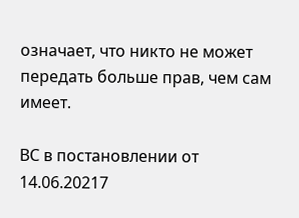означает, что никто не может передать больше прав, чем сам имеет.

ВС в постановлении от 14.06.20217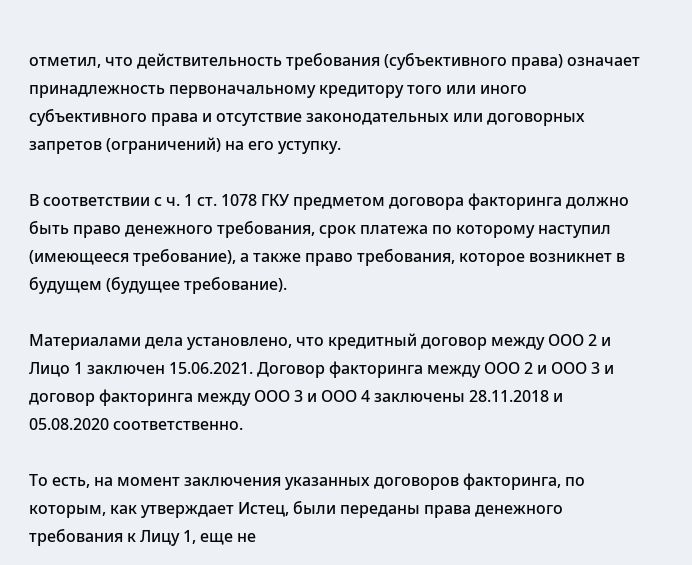отметил, что действительность требования (субъективного права) означает принадлежность первоначальному кредитору того или иного субъективного права и отсутствие законодательных или договорных запретов (ограничений) на его уступку.

В соответствии с ч. 1 ст. 1078 ГКУ предметом договора факторинга должно быть право денежного требования, срок платежа по которому наступил (имеющееся требование), а также право требования, которое возникнет в будущем (будущее требование).

Материалами дела установлено, что кредитный договор между ООО 2 и Лицо 1 заключен 15.06.2021. Договор факторинга между ООО 2 и ООО 3 и договор факторинга между ООО 3 и ООО 4 заключены 28.11.2018 и 05.08.2020 соответственно.

То есть, на момент заключения указанных договоров факторинга, по которым, как утверждает Истец, были переданы права денежного требования к Лицу 1, еще не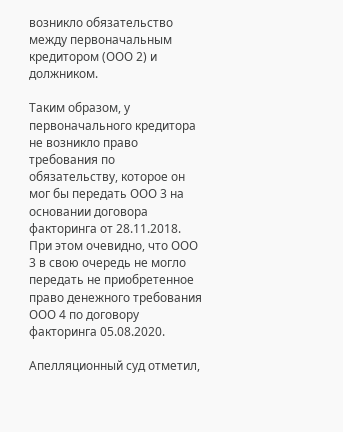возникло обязательство между первоначальным кредитором (ООО 2) и должником.

Таким образом, у первоначального кредитора не возникло право требования по обязательству, которое он мог бы передать ООО 3 на основании договора факторинга от 28.11.2018. При этом очевидно, что ООО 3 в свою очередь не могло передать не приобретенное право денежного требования ООО 4 по договору факторинга 05.08.2020.

Апелляционный суд отметил,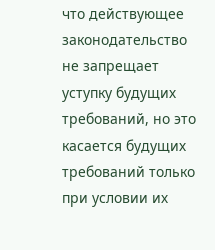что действующее законодательство не запрещает уступку будущих требований, но это касается будущих требований только при условии их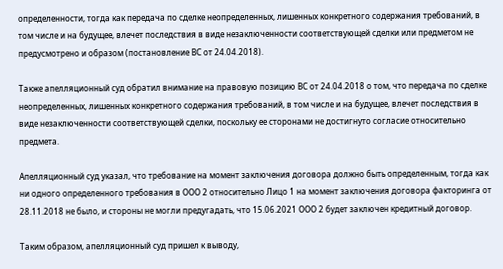определенности, тогда как передача по сделке неопределенных, лишенных конкретного содержания требований, в том числе и на будущее, влечет последствия в виде незаключенности соответствующей сделки или предметом не предусмотрено и образом (постановление ВС от 24.04.2018).

Также апелляционный суд обратил внимание на правовую позицию ВС от 24.04.2018 о том, что передача по сделке неопределенных, лишенных конкретного содержания требований, в том числе и на будущее, влечет последствия в виде незаключенности соответствующей сделки, поскольку ее сторонами не достигнуто согласие относительно предмета.

Апелляционный суд указал, что требование на момент заключения договора должно быть определенным, тогда как ни одного определенного требования в ООО 2 относительно Лицо 1 на момент заключения договора факторинга от 28.11.2018 не было, и стороны не могли предугадать, что 15.06.2021 ООО 2 будет заключен кредитный договор.

Таким образом, апелляционный суд пришел к выводу,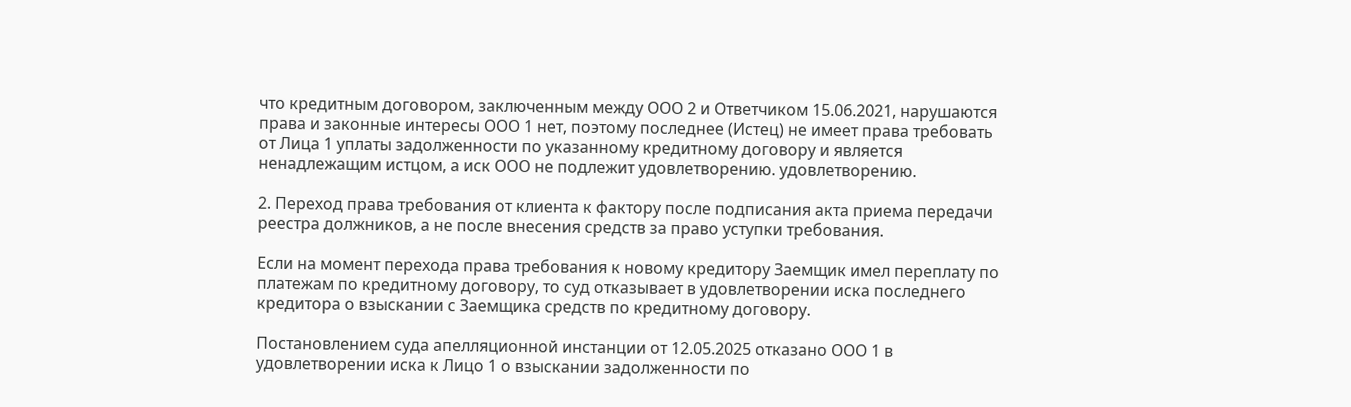что кредитным договором, заключенным между ООО 2 и Ответчиком 15.06.2021, нарушаются права и законные интересы ООО 1 нет, поэтому последнее (Истец) не имеет права требовать от Лица 1 уплаты задолженности по указанному кредитному договору и является ненадлежащим истцом, а иск ООО не подлежит удовлетворению. удовлетворению.

2. Переход права требования от клиента к фактору после подписания акта приема передачи реестра должников, а не после внесения средств за право уступки требования.

Если на момент перехода права требования к новому кредитору Заемщик имел переплату по платежам по кредитному договору, то суд отказывает в удовлетворении иска последнего кредитора о взыскании с Заемщика средств по кредитному договору.

Постановлением суда апелляционной инстанции от 12.05.2025 отказано ООО 1 в удовлетворении иска к Лицо 1 о взыскании задолженности по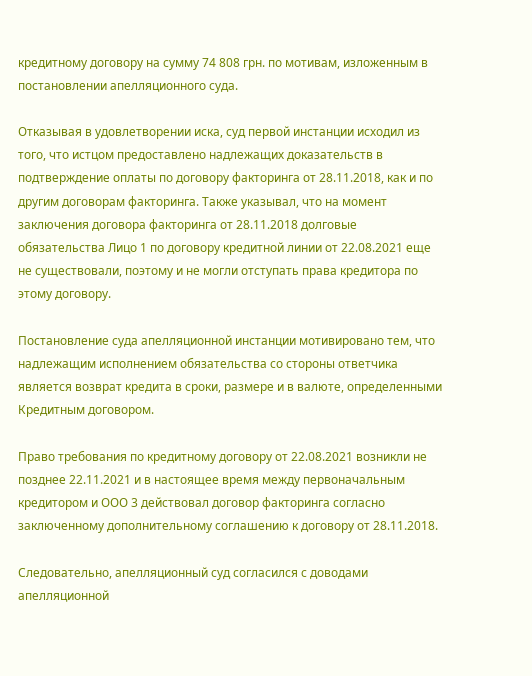кредитному договору на сумму 74 808 грн. по мотивам, изложенным в постановлении апелляционного суда.

Отказывая в удовлетворении иска, суд первой инстанции исходил из того, что истцом предоставлено надлежащих доказательств в подтверждение оплаты по договору факторинга от 28.11.2018, как и по другим договорам факторинга. Также указывал, что на момент заключения договора факторинга от 28.11.2018 долговые обязательства Лицо 1 по договору кредитной линии от 22.08.2021 еще не существовали, поэтому и не могли отступать права кредитора по этому договору.

Постановление суда апелляционной инстанции мотивировано тем, что надлежащим исполнением обязательства со стороны ответчика является возврат кредита в сроки, размере и в валюте, определенными Кредитным договором.

Право требования по кредитному договору от 22.08.2021 возникли не позднее 22.11.2021 и в настоящее время между первоначальным кредитором и ООО 3 действовал договор факторинга согласно заключенному дополнительному соглашению к договору от 28.11.2018.

Следовательно, апелляционный суд согласился с доводами апелляционной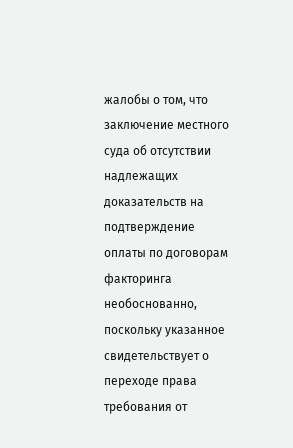жалобы о том, что заключение местного суда об отсутствии надлежащих доказательств на подтверждение оплаты по договорам факторинга необоснованно, поскольку указанное свидетельствует о переходе права требования от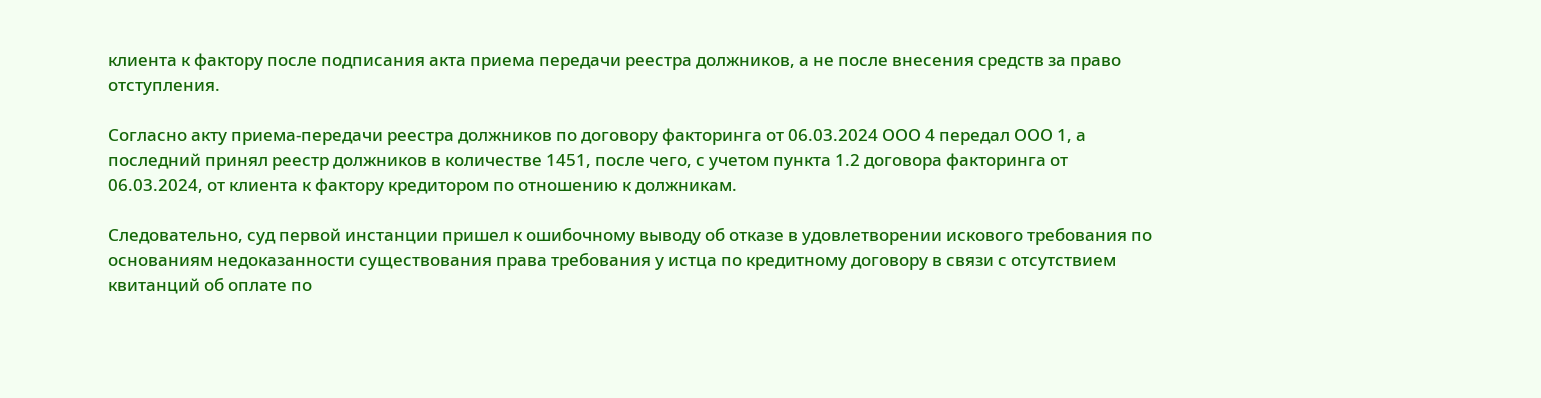клиента к фактору после подписания акта приема передачи реестра должников, а не после внесения средств за право отступления.

Согласно акту приема-передачи реестра должников по договору факторинга от 06.03.2024 ООО 4 передал ООО 1, а последний принял реестр должников в количестве 1451, после чего, с учетом пункта 1.2 договора факторинга от 06.03.2024, от клиента к фактору кредитором по отношению к должникам.

Следовательно, суд первой инстанции пришел к ошибочному выводу об отказе в удовлетворении искового требования по основаниям недоказанности существования права требования у истца по кредитному договору в связи с отсутствием квитанций об оплате по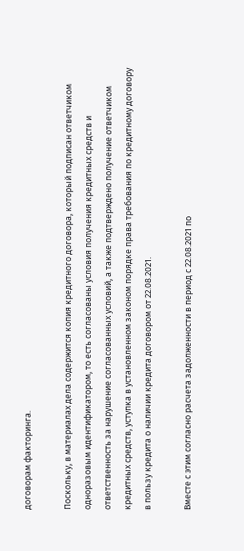договорам факторинга.

Поскольку, в материалах дела содержится копия кредитного договора, который подписан ответчиком одноразовым идентификатором, то есть согласованы условия получения кредитных средств и ответственность за нарушение согласованных условий, а также подтверждено получение ответчиком кредитных средств, уступка в установленном законом порядке права требования по кредитному договору в пользу кредита о наличии кредита договором от 22.08.2021.

Вместе с этим согласно расчета задолженности в период с 22.08.2021 по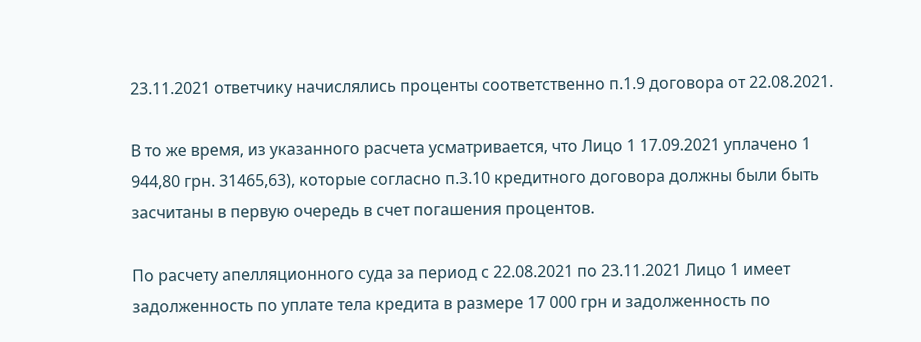23.11.2021 ответчику начислялись проценты соответственно п.1.9 договора от 22.08.2021.

В то же время, из указанного расчета усматривается, что Лицо 1 17.09.2021 уплачено 1 944,80 грн. 31465,63), которые согласно п.3.10 кредитного договора должны были быть засчитаны в первую очередь в счет погашения процентов.

По расчету апелляционного суда за период с 22.08.2021 по 23.11.2021 Лицо 1 имеет задолженность по уплате тела кредита в размере 17 000 грн и задолженность по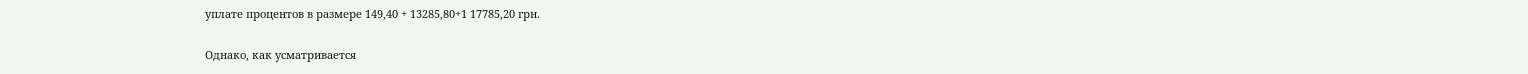уплате процентов в размере 149,40 + 13285,80+1 17785,20 грн.

Однако, как усматривается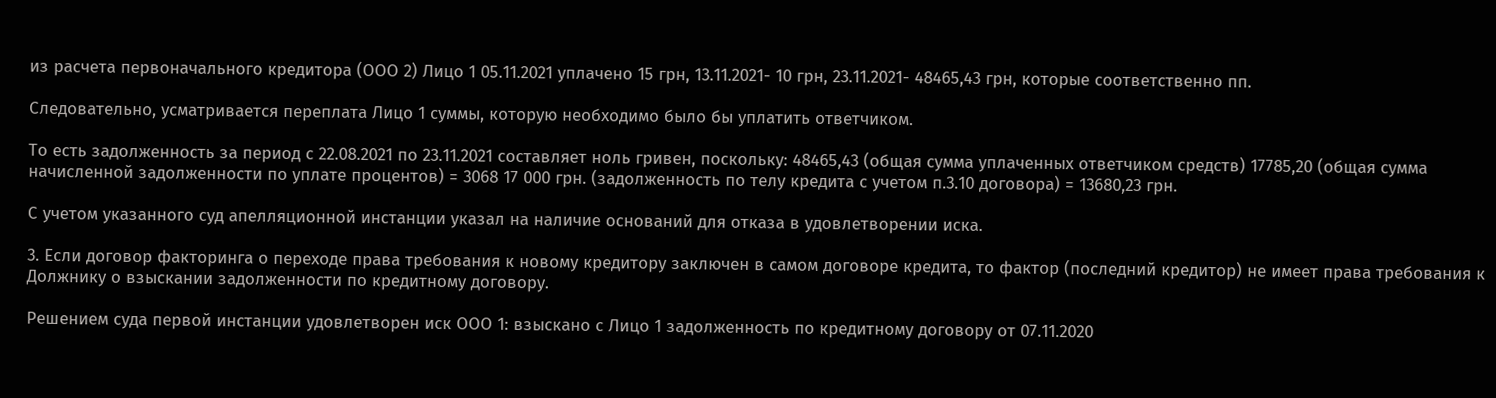из расчета первоначального кредитора (ООО 2) Лицо 1 05.11.2021 уплачено 15 грн, 13.11.2021- 10 грн, 23.11.2021- 48465,43 грн, которые соответственно пп.

Следовательно, усматривается переплата Лицо 1 суммы, которую необходимо было бы уплатить ответчиком.

То есть задолженность за период с 22.08.2021 по 23.11.2021 составляет ноль гривен, поскольку: 48465,43 (общая сумма уплаченных ответчиком средств) 17785,20 (общая сумма начисленной задолженности по уплате процентов) = 3068 17 000 грн. (задолженность по телу кредита с учетом п.3.10 договора) = 13680,23 грн.

С учетом указанного суд апелляционной инстанции указал на наличие оснований для отказа в удовлетворении иска.

3. Если договор факторинга о переходе права требования к новому кредитору заключен в самом договоре кредита, то фактор (последний кредитор) не имеет права требования к Должнику о взыскании задолженности по кредитному договору.

Решением суда первой инстанции удовлетворен иск ООО 1: взыскано с Лицо 1 задолженность по кредитному договору от 07.11.2020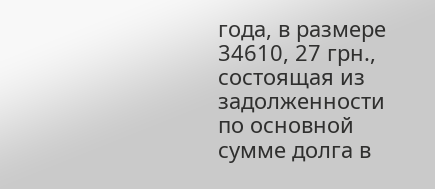года, в размере 34610, 27 грн., состоящая из задолженности по основной сумме долга в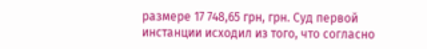размере 17 748,65 грн, грн. Суд первой инстанции исходил из того, что согласно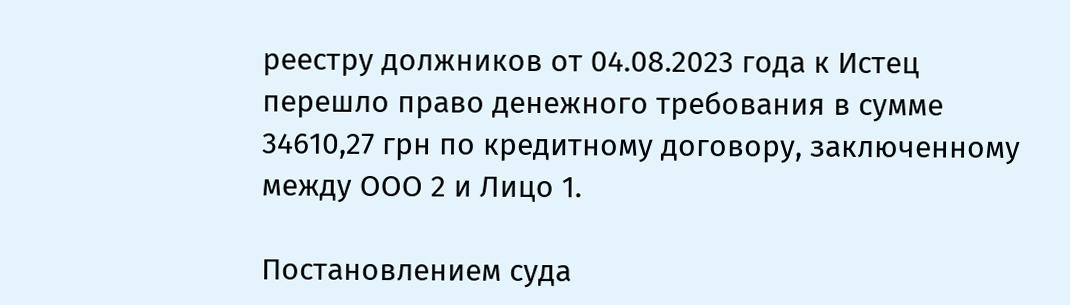реестру должников от 04.08.2023 года к Истец перешло право денежного требования в сумме 34610,27 грн по кредитному договору, заключенному между ООО 2 и Лицо 1.

Постановлением суда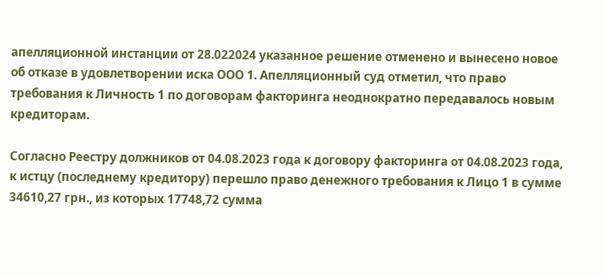апелляционной инстанции от 28.022024 указанное решение отменено и вынесено новое об отказе в удовлетворении иска ООО 1. Апелляционный суд отметил, что право требования к Личность 1 по договорам факторинга неоднократно передавалось новым кредиторам.

Согласно Реестру должников от 04.08.2023 года к договору факторинга от 04.08.2023 года, к истцу (последнему кредитору) перешло право денежного требования к Лицо 1 в сумме 34610,27 грн., из которых 17748,72 сумма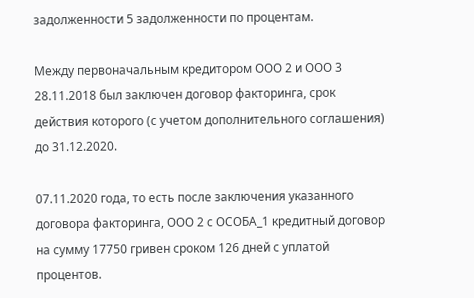задолженности 5 задолженности по процентам.

Между первоначальным кредитором ООО 2 и ООО 3 28.11.2018 был заключен договор факторинга, срок действия которого (с учетом дополнительного соглашения)  до 31.12.2020.

07.11.2020 года, то есть после заключения указанного договора факторинга, ООО 2 с ОСОБА_1 кредитный договор на сумму 17750 гривен сроком 126 дней с уплатой процентов.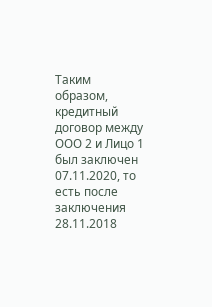Таким образом, кредитный договор между ООО 2 и Лицо 1 был заключен 07.11.2020, то есть после заключения 28.11.2018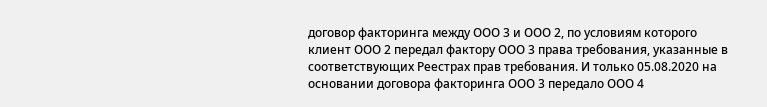договор факторинга между ООО 3 и ООО 2, по условиям которого клиент ООО 2 передал фактору ООО 3 права требования, указанные в соответствующих Реестрах прав требования. И только 05.08.2020 на основании договора факторинга ООО 3 передало ООО 4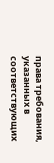права требования, указанных в соответствующих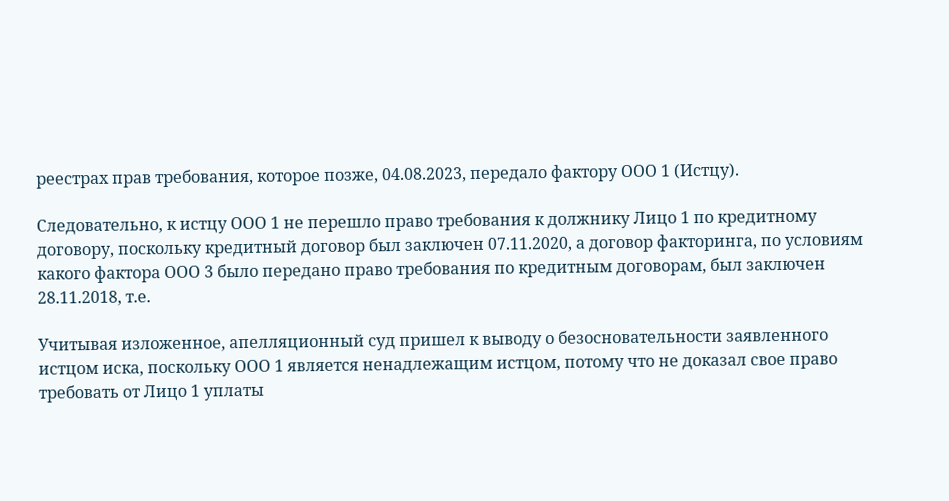реестрах прав требования, которое позже, 04.08.2023, передало фактору ООО 1 (Истцу).

Следовательно, к истцу ООО 1 не перешло право требования к должнику Лицо 1 по кредитному договору, поскольку кредитный договор был заключен 07.11.2020, а договор факторинга, по условиям какого фактора ООО 3 было передано право требования по кредитным договорам, был заключен 28.11.2018, т.е.

Учитывая изложенное, апелляционный суд пришел к выводу о безосновательности заявленного истцом иска, поскольку ООО 1 является ненадлежащим истцом, потому что не доказал свое право требовать от Лицо 1 уплаты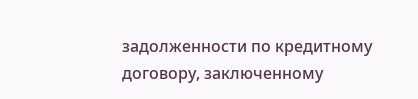задолженности по кредитному договору, заключенному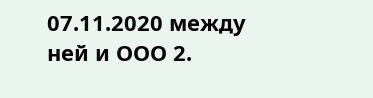07.11.2020 между ней и ООО 2.